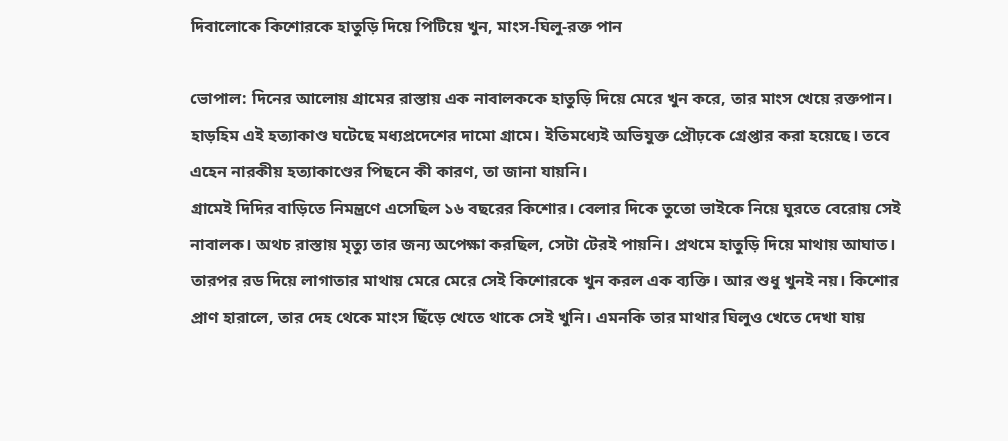দিবালোকে কিশোরকে হাতুড়ি দিয়ে পিটিয়ে খুন, মাংস-ঘিলু-রক্ত পান

ভোপাল: দিনের আলোয় গ্রামের রাস্তায় এক নাবালককে হাতুড়ি দিয়ে মেরে খুন করে, তার মাংস খেয়ে রক্তপান। হাড়হিম এই হত্যাকাণ্ড ঘটেছে মধ্যপ্রদেশের দামো গ্রামে। ইতিমধ্যেই অভিযুক্ত প্রৌঢ়কে গ্রেপ্তার করা হয়েছে। তবে এহেন নারকীয় হত্যাকাণ্ডের পিছনে কী কারণ, তা জানা যায়নি।
গ্রামেই দিদির বাড়িতে নিমন্ত্রণে এসেছিল ১৬ বছরের কিশোর। বেলার দিকে তুতো ভাইকে নিয়ে ঘুরতে বেরোয় সেই নাবালক। অথচ রাস্তায় মৃত্যু তার জন্য অপেক্ষা করছিল, সেটা টেরই পায়নি। প্রথমে হাতুড়ি দিয়ে মাথায় আঘাত। তারপর রড দিয়ে লাগাতার মাথায় মেরে মেরে সেই কিশোরকে খুন করল এক ব্যক্তি। আর শুধু খুনই নয়। কিশোর প্রাণ হারালে, তার দেহ থেকে মাংস ছিঁড়ে খেতে থাকে সেই খুনি। এমনকি তার মাথার ঘিলুও খেতে দেখা যায়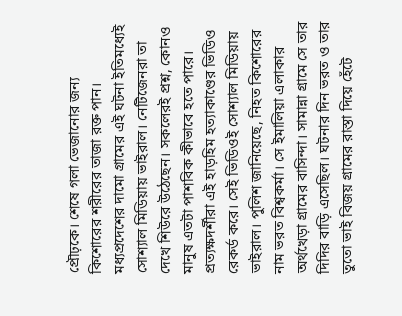প্রৌঢ়কে। শেষে গলা ভেজানোর জন্য কিশোরের শরীরের তাজা রক্ত পান। মধ্যপ্রদেশের দামো গ্রামের এই ঘটনা ইতিমধ্যেই সোশ্যাল মিডিয়ায় ভাইরাল। নেটিজেনরা তা দেখে শিউরে উঠেছেন। সকলেরই প্রশ্ন, কোনও মানুষ এতটা পাশবিক কীভাবে হতে পারে। প্রত্যক্ষদর্শীরা এই হাড়হিম হত্যাকাণ্ডের ভিডিও রেকর্ড করে। সেই ভিডিওই সোশ্যাল মিডিয়ায় ভাইরাল। পুলিশ জানিয়েছে, নিহত কিশোরের নাম ভরত বিশ্বকর্মা। সে ইমালিয়া এলাকার অর্থখেড়া গ্রামের বাসিন্দা। সামান্না গ্রামে সে তার দিদির বাড়ি এসেছিল। ঘটনার দিন ভরত ও তার তুতো ভাই বিজয় গ্রামের রাস্তা দিয়ে হেঁটে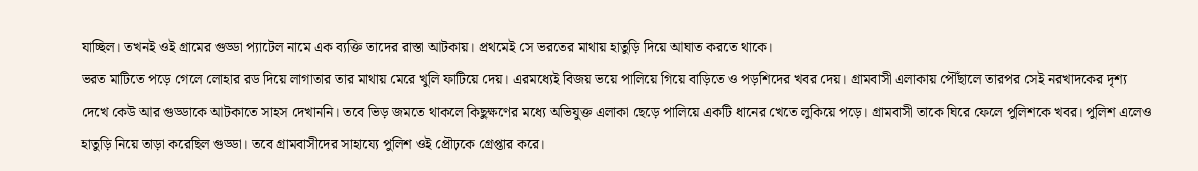যাচ্ছিল। তখনই ওই গ্রামের গুড্ডা প্যাটেল নামে এক ব্যক্তি তাদের রাস্তা আটকায়। প্রথমেই সে ভরতের মাথায় হাতুড়ি দিয়ে আঘাত করতে থাকে।
ভরত মাটিতে পড়ে গেলে লোহার রড দিয়ে লাগাতার তার মাথায় মেরে খুলি ফাটিয়ে দেয়। এরমধ্যেই বিজয় ভয়ে পালিয়ে গিয়ে বাড়িতে ও পড়শিদের খবর দেয়। গ্রামবাসী এলাকায় পৌঁছালে তারপর সেই নরখাদকের দৃশ্য দেখে কেউ আর গুড্ডাকে আটকাতে সাহস দেখাননি। তবে ভিড় জমতে থাকলে কিছুক্ষণের মধ্যে অভিযুক্ত এলাকা ছেড়ে পালিয়ে একটি ধানের খেতে লুকিয়ে পড়ে। গ্রামবাসী তাকে ঘিরে ফেলে পুলিশকে খবর। পুলিশ এলেও হাতুড়ি নিয়ে তাড়া করেছিল গুড্ডা। তবে গ্রামবাসীদের সাহায্যে পুলিশ ওই প্রৌঢ়কে গ্রেপ্তার করে।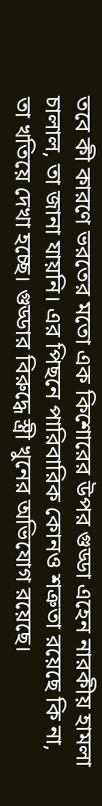তবে কী কারণে ভরতের মতো এক কিশোরের উপর গুড্ডা এহেন নারকীয় হামলা চালাল, তা জানা যায়নি। এর পিছনে পারিবারিক কোনও শত্রুতা রয়েছে কি না, তা খতিয়ে দেখা হচ্ছে। গুড্ডার বিরুদ্ধে স্ত্রী খুনের অভিযোগ রয়েছে।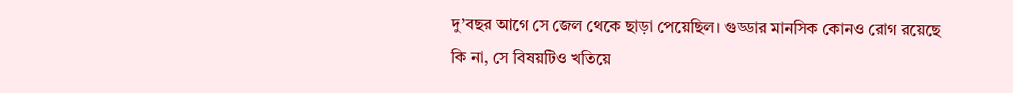দু’বছর আগে সে জেল থেকে ছাড়া পেয়েছিল। গুড্ডার মানসিক কোনও রোগ রয়েছে কি না, সে বিষয়টিও খতিয়ে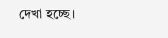দেখা হচ্ছে।